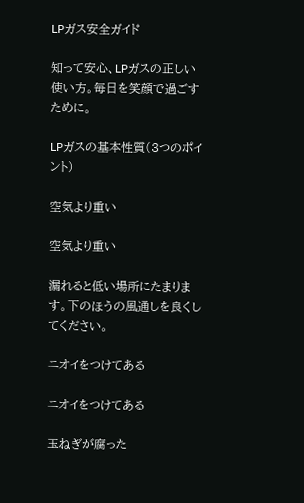LPガス安全ガイド

知って安心、LPガスの正しい使い方。毎日を笑顔で過ごすために。

LPガスの基本性質(3つのポイント)

空気より重い

空気より重い

漏れると低い場所にたまります。下のほうの風通しを良くしてください。

ニオイをつけてある

ニオイをつけてある

玉ねぎが腐った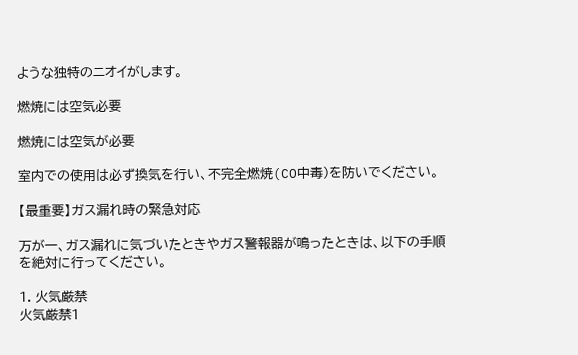ような独特のニオイがします。

燃焼には空気必要

燃焼には空気が必要

室内での使用は必ず換気を行い、不完全燃焼(CO中毒)を防いでください。

【最重要】ガス漏れ時の緊急対応

万が一、ガス漏れに気づいたときやガス警報器が鳴ったときは、以下の手順を絶対に行ってください。

1. 火気厳禁
火気厳禁1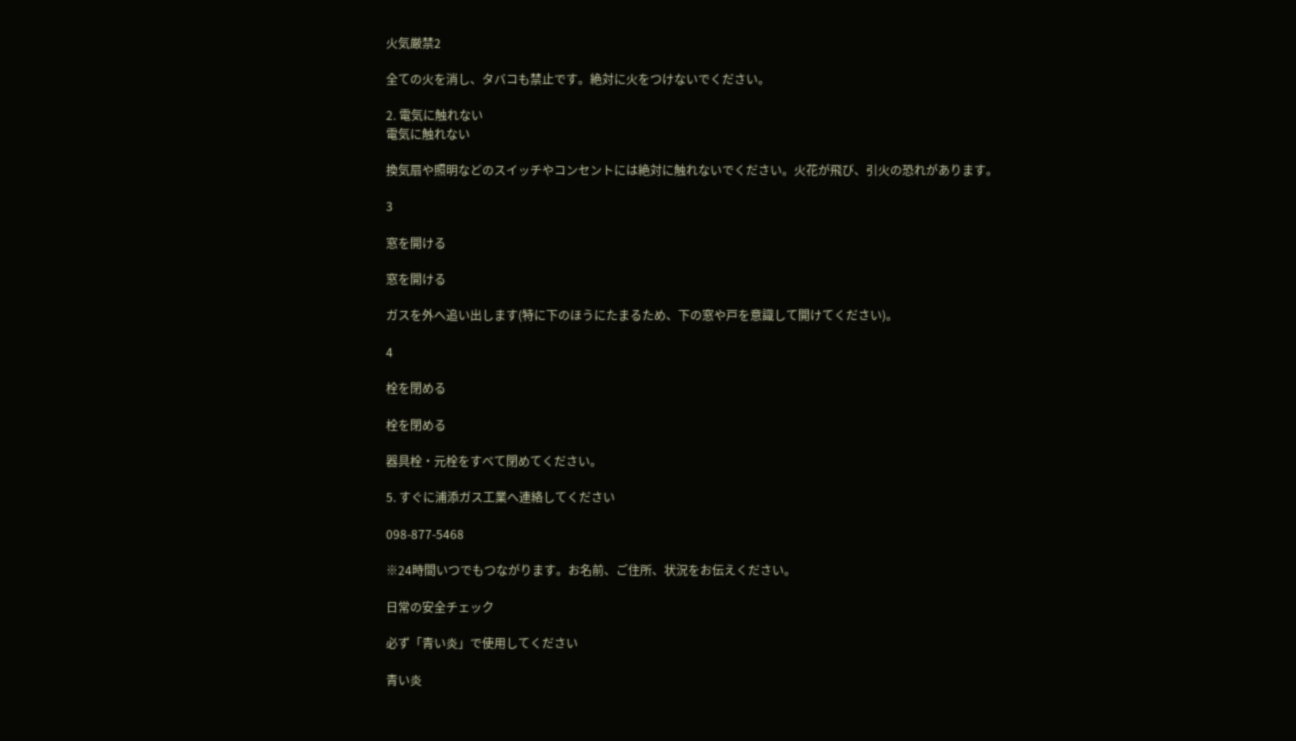火気厳禁2

全ての火を消し、タバコも禁止です。絶対に火をつけないでください。

2. 電気に触れない
電気に触れない

換気扇や照明などのスイッチやコンセントには絶対に触れないでください。火花が飛び、引火の恐れがあります。

3

窓を開ける

窓を開ける

ガスを外へ追い出します(特に下のほうにたまるため、下の窓や戸を意識して開けてください)。

4

栓を閉める

栓を閉める

器具栓・元栓をすべて閉めてください。

5. すぐに浦添ガス工業へ連絡してください

098-877-5468

※24時間いつでもつながります。お名前、ご住所、状況をお伝えください。

日常の安全チェック

必ず「青い炎」で使用してください

青い炎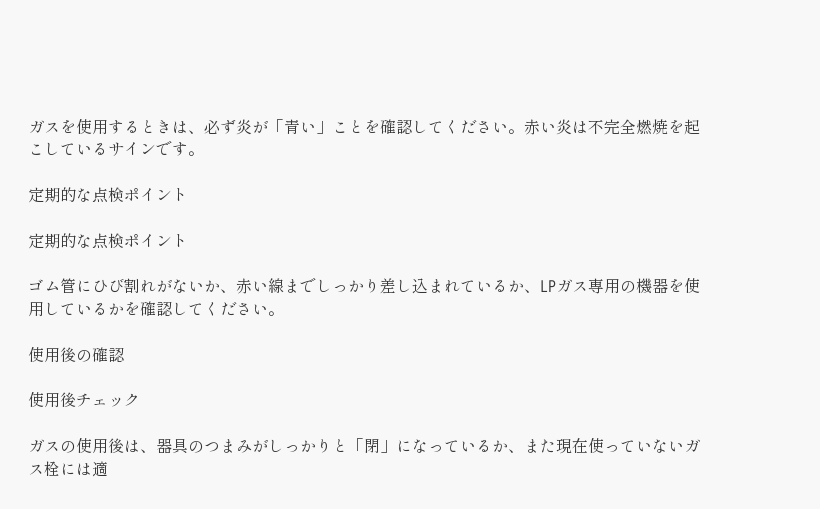ガスを使用するときは、必ず炎が「青い」ことを確認してください。赤い炎は不完全燃焼を起こしているサインです。

定期的な点検ポイント

定期的な点検ポイント

ゴム管にひび割れがないか、赤い線までしっかり差し込まれているか、LPガス専用の機器を使用しているかを確認してください。

使用後の確認

使用後チェック

ガスの使用後は、器具のつまみがしっかりと「閉」になっているか、また現在使っていないガス栓には適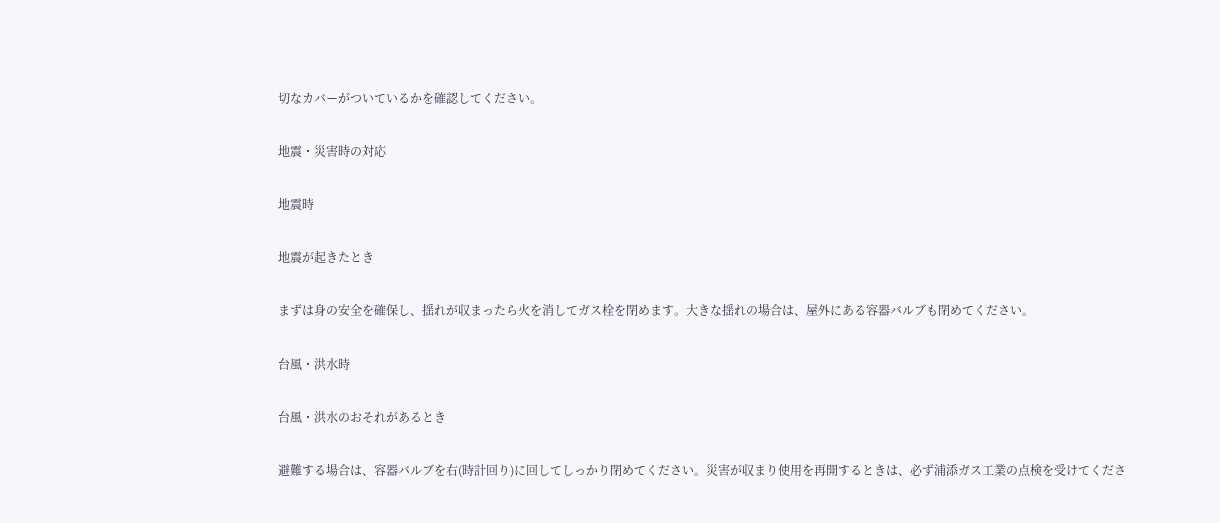切なカバーがついているかを確認してください。

地震・災害時の対応

地震時

地震が起きたとき

まずは身の安全を確保し、揺れが収まったら火を消してガス栓を閉めます。大きな揺れの場合は、屋外にある容器バルブも閉めてください。

台風・洪水時

台風・洪水のおそれがあるとき

避難する場合は、容器バルブを右(時計回り)に回してしっかり閉めてください。災害が収まり使用を再開するときは、必ず浦添ガス工業の点検を受けてくださ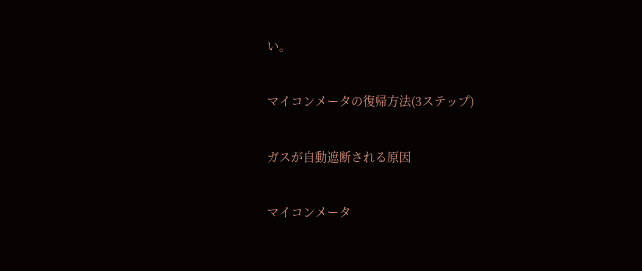い。

マイコンメータの復帰方法(3ステップ)

ガスが自動遮断される原因

マイコンメータ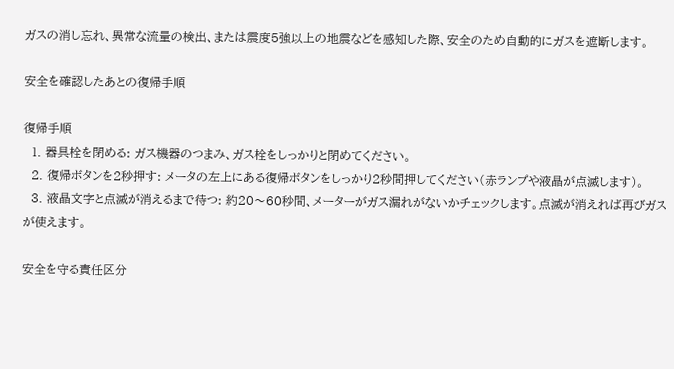ガスの消し忘れ、異常な流量の検出、または震度5強以上の地震などを感知した際、安全のため自動的にガスを遮断します。

安全を確認したあとの復帰手順

復帰手順
  1. 器具栓を閉める: ガス機器のつまみ、ガス栓をしっかりと閉めてください。
  2. 復帰ボタンを2秒押す: メータの左上にある復帰ボタンをしっかり2秒間押してください(赤ランプや液晶が点滅します)。
  3. 液晶文字と点滅が消えるまで待つ: 約20〜60秒間、メーターがガス漏れがないかチェックします。点滅が消えれば再びガスが使えます。

安全を守る責任区分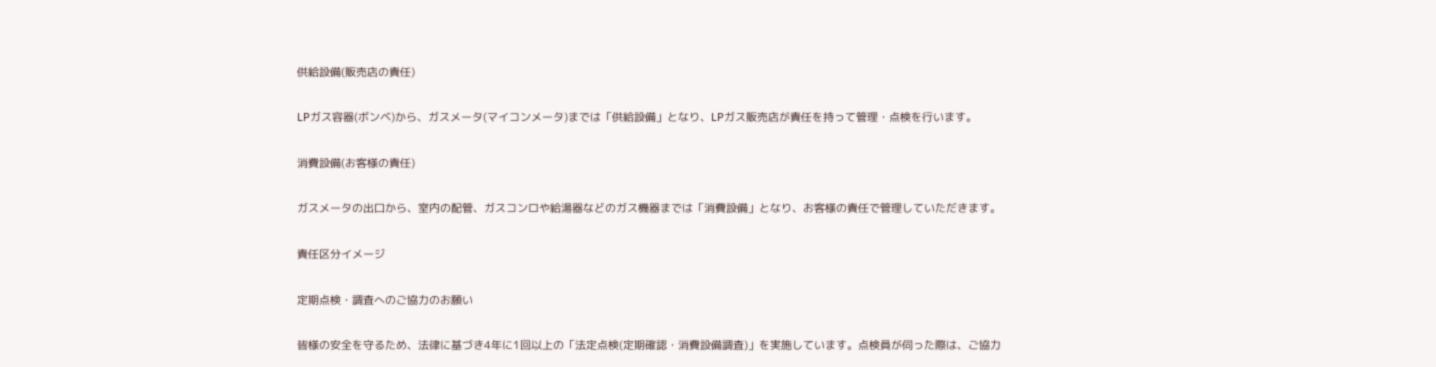供給設備(販売店の責任)

LPガス容器(ボンベ)から、ガスメータ(マイコンメータ)までは「供給設備」となり、LPガス販売店が責任を持って管理・点検を行います。

消費設備(お客様の責任)

ガスメータの出口から、室内の配管、ガスコンロや給湯器などのガス機器までは「消費設備」となり、お客様の責任で管理していただきます。

責任区分イメージ

定期点検・調査へのご協力のお願い

皆様の安全を守るため、法律に基づき4年に1回以上の「法定点検(定期確認・消費設備調査)」を実施しています。点検員が伺った際は、ご協力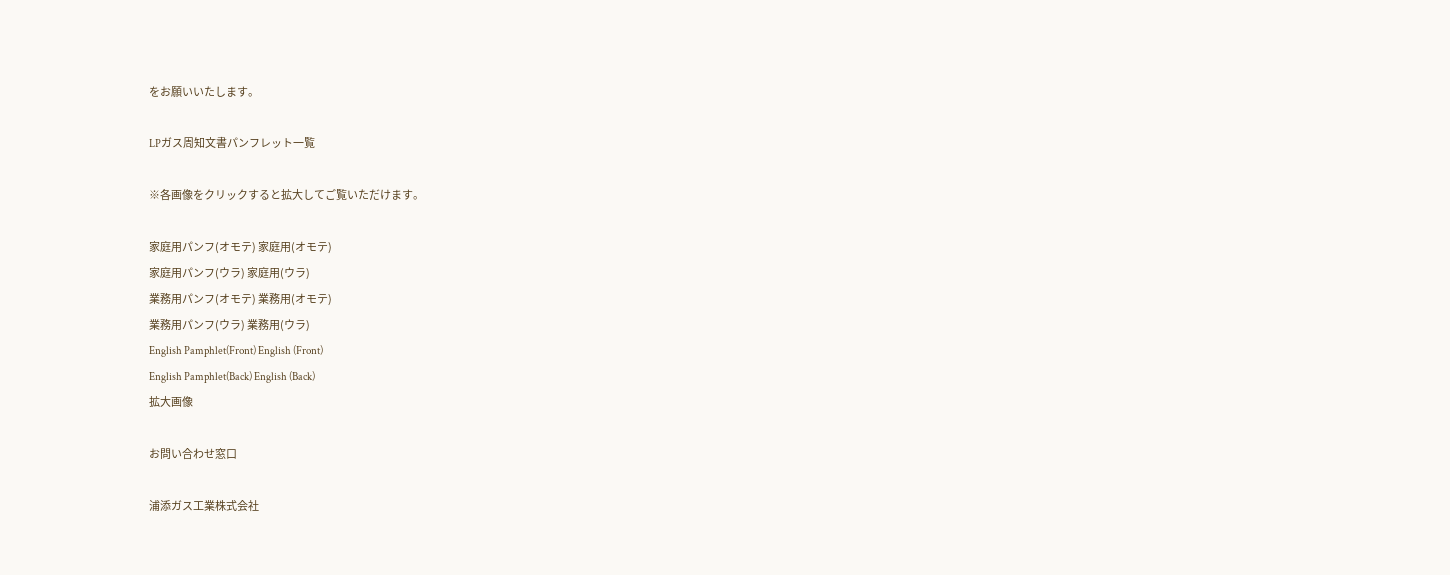をお願いいたします。

LPガス周知文書パンフレット一覧

※各画像をクリックすると拡大してご覧いただけます。

家庭用パンフ(オモテ) 家庭用(オモテ)
家庭用パンフ(ウラ) 家庭用(ウラ)
業務用パンフ(オモテ) 業務用(オモテ)
業務用パンフ(ウラ) 業務用(ウラ)
English Pamphlet(Front) English (Front)
English Pamphlet(Back) English (Back)
拡大画像

お問い合わせ窓口

浦添ガス工業株式会社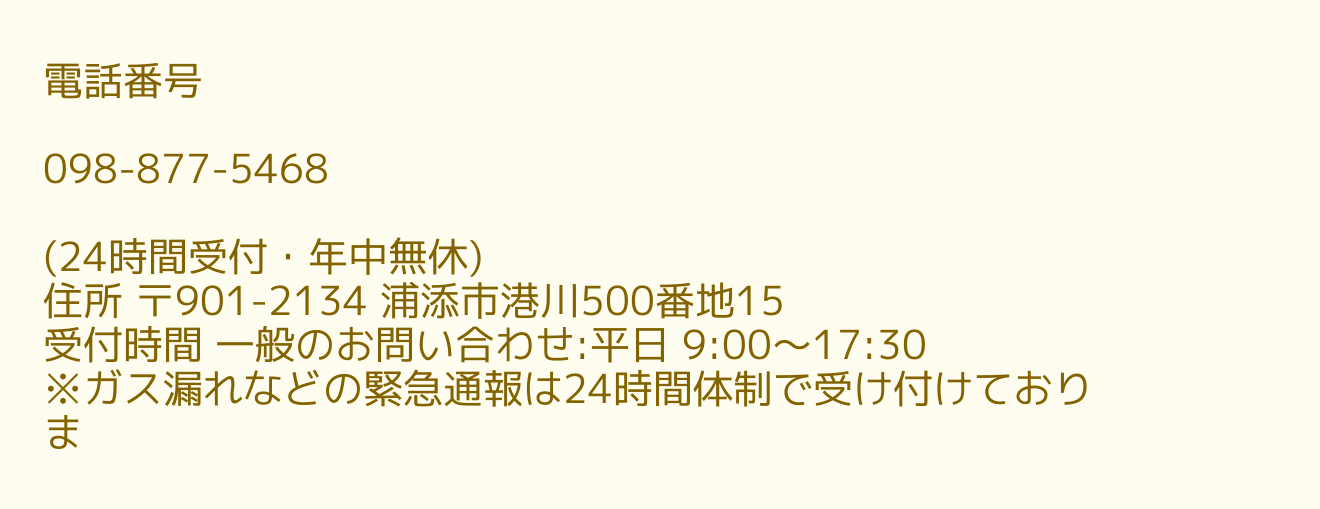電話番号

098-877-5468

(24時間受付・年中無休)
住所 〒901-2134 浦添市港川500番地15
受付時間 一般のお問い合わせ:平日 9:00〜17:30
※ガス漏れなどの緊急通報は24時間体制で受け付けておりま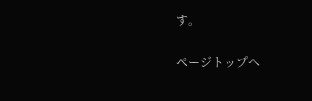す。

ページトップへ